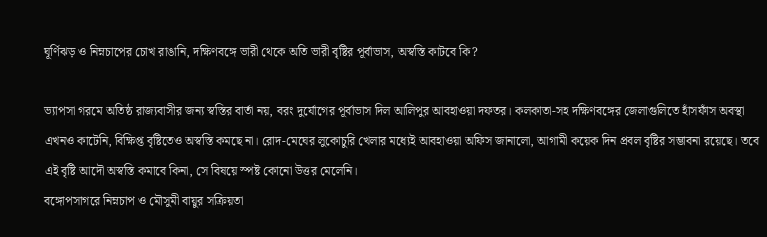ঘূর্ণিঝড় ও নিম্নচাপের চোখ রাঙানি, দক্ষিণবঙ্গে ভারী থেকে অতি ভারী বৃষ্টির পূর্বাভাস, অস্বস্তি কাটবে কি?

ভ্যাপসা গরমে অতিষ্ঠ রাজ্যবাসীর জন্য স্বস্তির বার্তা নয়, বরং দুর্যোগের পূর্বাভাস দিল আলিপুর আবহাওয়া দফতর। কলকাতা-সহ দক্ষিণবঙ্গের জেলাগুলিতে হাঁসফাঁস অবস্থা এখনও কাটেনি, বিক্ষিপ্ত বৃষ্টিতেও অস্বস্তি কমছে না। রোদ-মেঘের লুকোচুরি খেলার মধ্যেই আবহাওয়া অফিস জানালো, আগামী কয়েক দিন প্রবল বৃষ্টির সম্ভাবনা রয়েছে। তবে এই বৃষ্টি আদৌ অস্বস্তি কমাবে কিনা, সে বিষয়ে স্পষ্ট কোনো উত্তর মেলেনি।
বঙ্গোপসাগরে নিম্নচাপ ও মৌসুমী বায়ুর সক্রিয়তা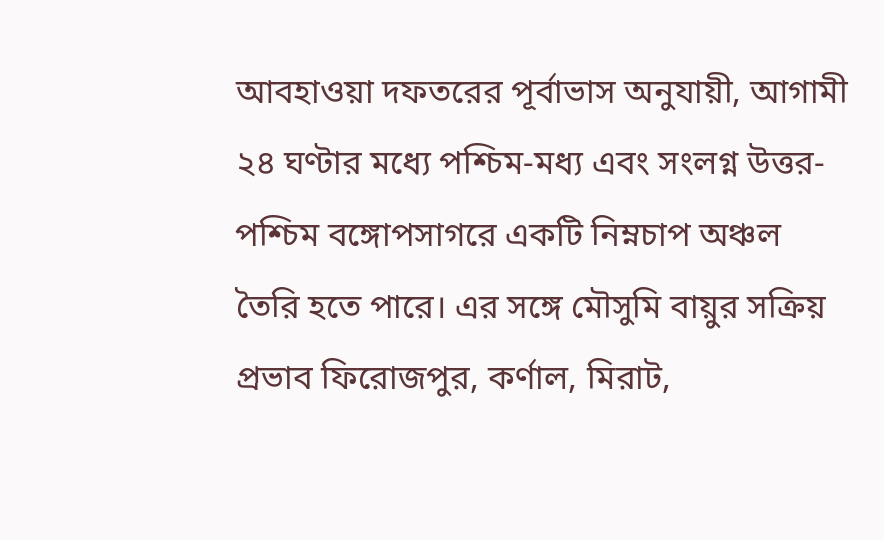আবহাওয়া দফতরের পূর্বাভাস অনুযায়ী, আগামী ২৪ ঘণ্টার মধ্যে পশ্চিম-মধ্য এবং সংলগ্ন উত্তর-পশ্চিম বঙ্গোপসাগরে একটি নিম্নচাপ অঞ্চল তৈরি হতে পারে। এর সঙ্গে মৌসুমি বায়ুর সক্রিয় প্রভাব ফিরোজপুর, কর্ণাল, মিরাট,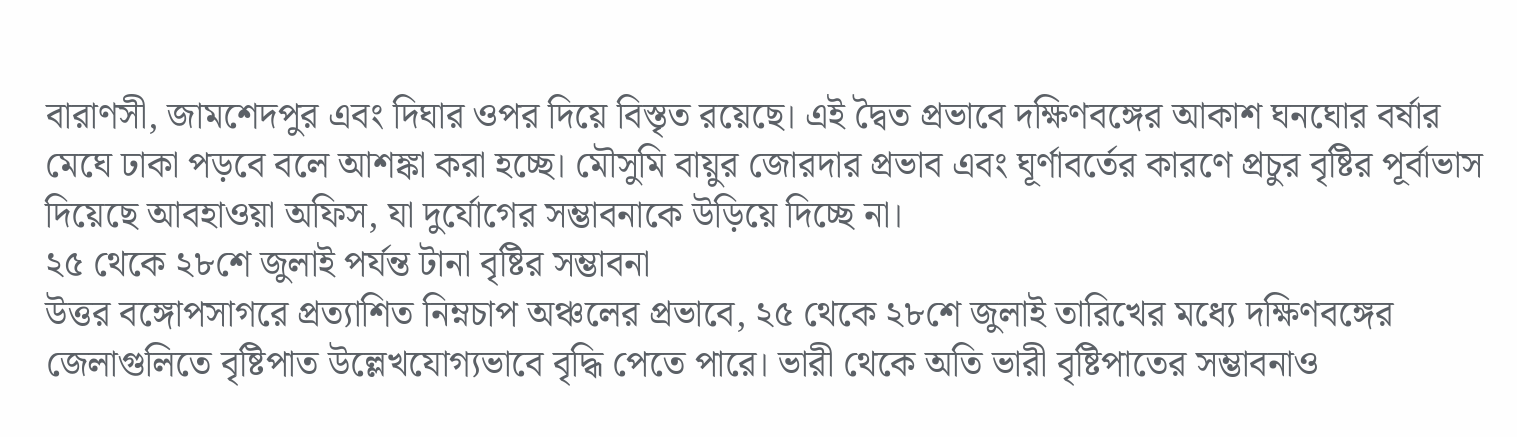বারাণসী, জামশেদপুর এবং দিঘার ওপর দিয়ে বিস্তৃত রয়েছে। এই দ্বৈত প্রভাবে দক্ষিণবঙ্গের আকাশ ঘনঘোর বর্ষার মেঘে ঢাকা পড়বে বলে আশঙ্কা করা হচ্ছে। মৌসুমি বায়ুর জোরদার প্রভাব এবং ঘূর্ণাবর্তের কারণে প্রচুর বৃষ্টির পূর্বাভাস দিয়েছে আবহাওয়া অফিস, যা দুর্যোগের সম্ভাবনাকে উড়িয়ে দিচ্ছে না।
২৫ থেকে ২৮শে জুলাই পর্যন্ত টানা বৃষ্টির সম্ভাবনা
উত্তর বঙ্গোপসাগরে প্রত্যাশিত নিম্নচাপ অঞ্চলের প্রভাবে, ২৫ থেকে ২৮শে জুলাই তারিখের মধ্যে দক্ষিণবঙ্গের জেলাগুলিতে বৃষ্টিপাত উল্লেখযোগ্যভাবে বৃদ্ধি পেতে পারে। ভারী থেকে অতি ভারী বৃষ্টিপাতের সম্ভাবনাও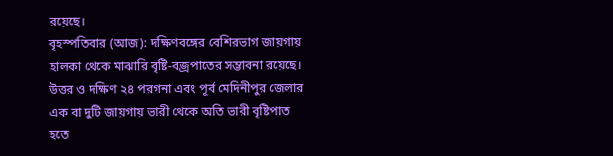রয়েছে।
বৃহস্পতিবার (আজ): দক্ষিণবঙ্গের বেশিরভাগ জায়গায় হালকা থেকে মাঝারি বৃষ্টি-বজ্রপাতের সম্ভাবনা রয়েছে। উত্তর ও দক্ষিণ ২৪ পরগনা এবং পূর্ব মেদিনীপুর জেলার এক বা দুটি জায়গায় ভারী থেকে অতি ভারী বৃষ্টিপাত হতে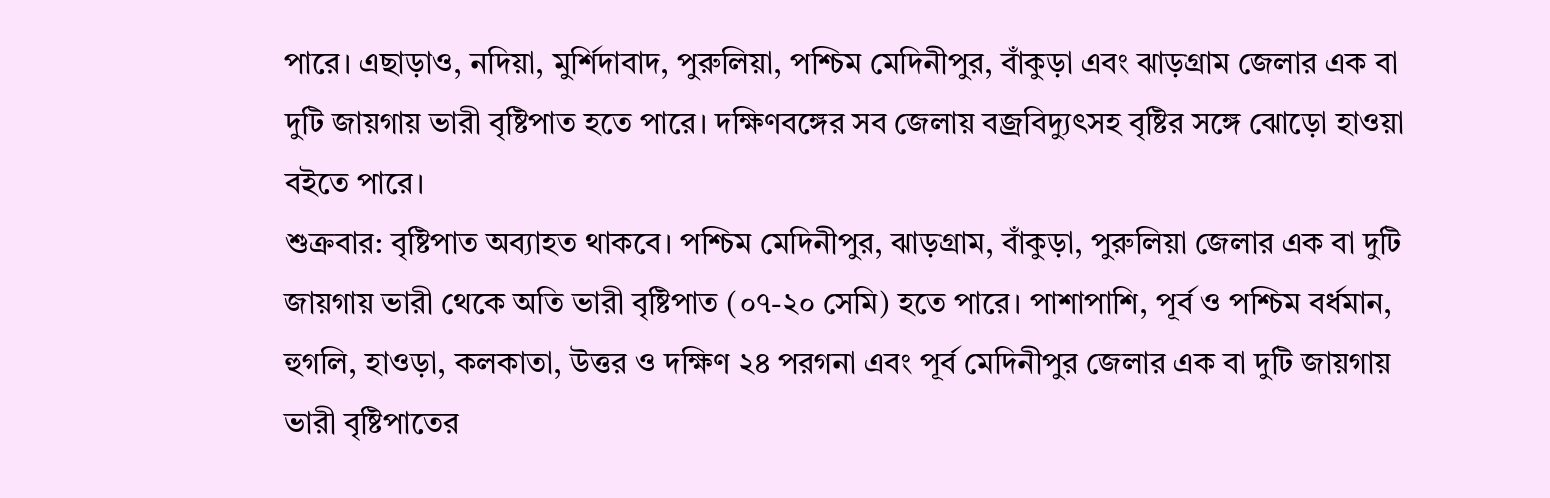পারে। এছাড়াও, নদিয়া, মুর্শিদাবাদ, পুরুলিয়া, পশ্চিম মেদিনীপুর, বাঁকুড়া এবং ঝাড়গ্রাম জেলার এক বা দুটি জায়গায় ভারী বৃষ্টিপাত হতে পারে। দক্ষিণবঙ্গের সব জেলায় বজ্রবিদ্যুৎসহ বৃষ্টির সঙ্গে ঝোড়ো হাওয়া বইতে পারে।
শুক্রবার: বৃষ্টিপাত অব্যাহত থাকবে। পশ্চিম মেদিনীপুর, ঝাড়গ্রাম, বাঁকুড়া, পুরুলিয়া জেলার এক বা দুটি জায়গায় ভারী থেকে অতি ভারী বৃষ্টিপাত (০৭-২০ সেমি) হতে পারে। পাশাপাশি, পূর্ব ও পশ্চিম বর্ধমান, হুগলি, হাওড়া, কলকাতা, উত্তর ও দক্ষিণ ২৪ পরগনা এবং পূর্ব মেদিনীপুর জেলার এক বা দুটি জায়গায় ভারী বৃষ্টিপাতের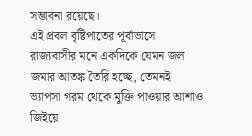সম্ভাবনা রয়েছে।
এই প্রবল বৃষ্টিপাতের পূর্বাভাসে রাজ্যবাসীর মনে একদিকে যেমন জল জমার আতঙ্ক তৈরি হচ্ছে, তেমনই ভ্যাপসা গরম থেকে মুক্তি পাওয়ার আশাও জিইয়ে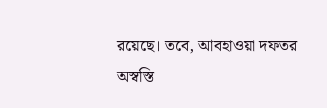রয়েছে। তবে, আবহাওয়া দফতর অস্বস্তি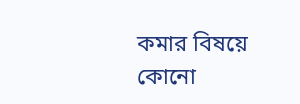কমার বিষয়ে কোনো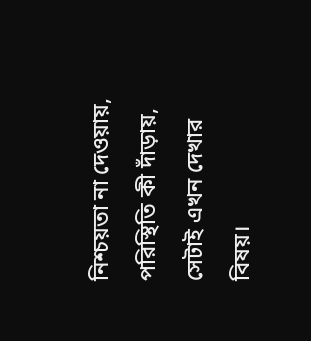নিশ্চয়তা না দেওয়ায়, পরিস্থিতি কী দাঁড়ায়, সেটাই এখন দেখার বিষয়।